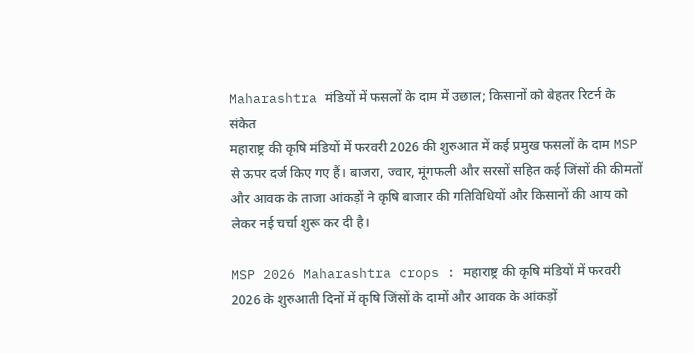Maharashtra मंडियों में फसलों के दाम में उछाल; किसानों को बेहतर रिटर्न के संकेत
महाराष्ट्र की कृषि मंडियों में फरवरी 2026 की शुरुआत में कई प्रमुख फसलों के दाम MSP से ऊपर दर्ज किए गए हैं। बाजरा, ज्वार, मूंगफली और सरसों सहित कई जिंसों की कीमतों और आवक के ताजा आंकड़ों ने कृषि बाजार की गतिविधियों और किसानों की आय को लेकर नई चर्चा शुरू कर दी है।

MSP 2026 Maharashtra crops : महाराष्ट्र की कृषि मंडियों में फरवरी 2026 के शुरुआती दिनों में कृषि जिंसों के दामों और आवक के आंकड़ों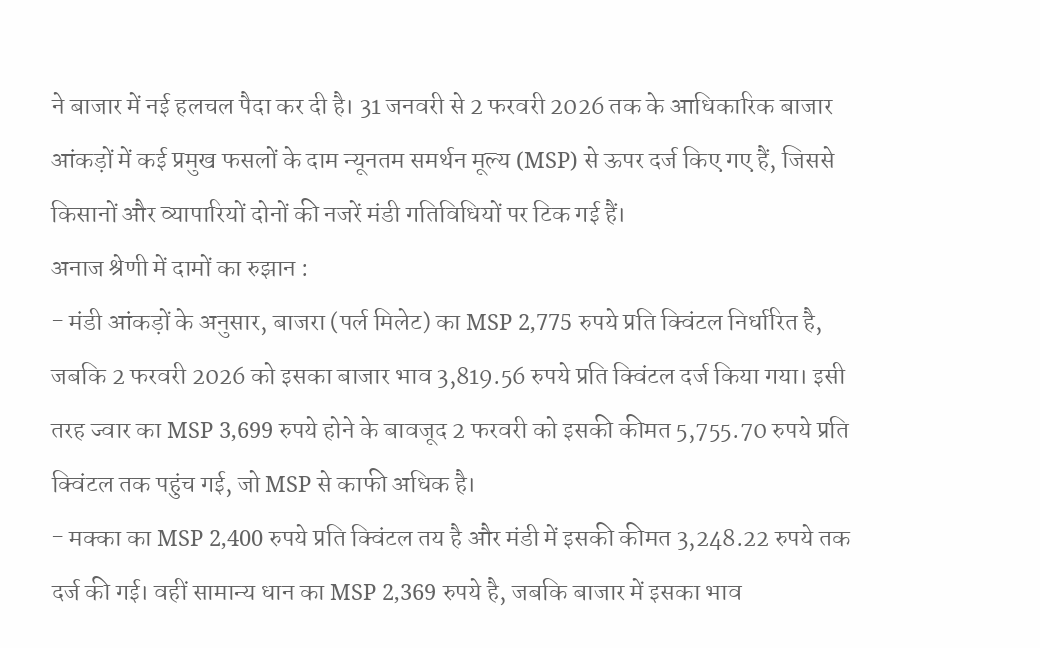ने बाजार में नई हलचल पैदा कर दी है। 31 जनवरी से 2 फरवरी 2026 तक के आधिकारिक बाजार आंकड़ों में कई प्रमुख फसलों के दाम न्यूनतम समर्थन मूल्य (MSP) से ऊपर दर्ज किए गए हैं, जिससे किसानों और व्यापारियों दोनों की नजरें मंडी गतिविधियों पर टिक गई हैं।
अनाज श्रेणी में दामों का रुझान :
- मंडी आंकड़ों के अनुसार, बाजरा (पर्ल मिलेट) का MSP 2,775 रुपये प्रति क्विंटल निर्धारित है, जबकि 2 फरवरी 2026 को इसका बाजार भाव 3,819.56 रुपये प्रति क्विंटल दर्ज किया गया। इसी तरह ज्वार का MSP 3,699 रुपये होने के बावजूद 2 फरवरी को इसकी कीमत 5,755.70 रुपये प्रति क्विंटल तक पहुंच गई, जो MSP से काफी अधिक है।
- मक्का का MSP 2,400 रुपये प्रति क्विंटल तय है और मंडी में इसकी कीमत 3,248.22 रुपये तक दर्ज की गई। वहीं सामान्य धान का MSP 2,369 रुपये है, जबकि बाजार में इसका भाव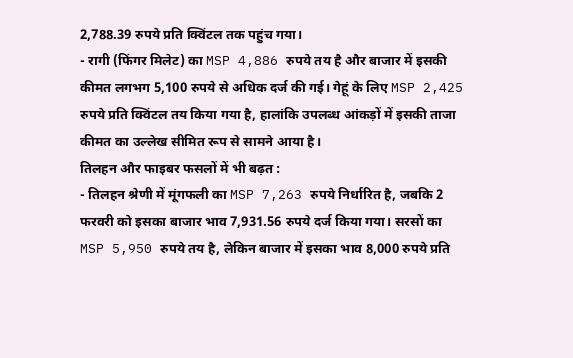2,788.39 रुपये प्रति क्विंटल तक पहुंच गया।
- रागी (फिंगर मिलेट) का MSP 4,886 रुपये तय है और बाजार में इसकी कीमत लगभग 5,100 रुपये से अधिक दर्ज की गई। गेहूं के लिए MSP 2,425 रुपये प्रति क्विंटल तय किया गया है, हालांकि उपलब्ध आंकड़ों में इसकी ताजा कीमत का उल्लेख सीमित रूप से सामने आया है।
तिलहन और फाइबर फसलों में भी बढ़त :
- तिलहन श्रेणी में मूंगफली का MSP 7,263 रुपये निर्धारित है, जबकि 2 फरवरी को इसका बाजार भाव 7,931.56 रुपये दर्ज किया गया। सरसों का MSP 5,950 रुपये तय है, लेकिन बाजार में इसका भाव 8,000 रुपये प्रति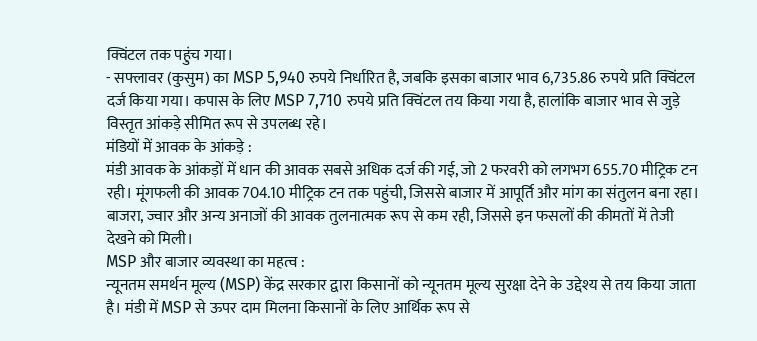क्विंटल तक पहुंच गया।
- सफ्लावर (कुसुम) का MSP 5,940 रुपये निर्धारित है, जबकि इसका बाजार भाव 6,735.86 रुपये प्रति क्विंटल दर्ज किया गया। कपास के लिए MSP 7,710 रुपये प्रति क्विंटल तय किया गया है, हालांकि बाजार भाव से जुड़े विस्तृत आंकड़े सीमित रूप से उपलब्ध रहे।
मंडियों में आवक के आंकड़े :
मंडी आवक के आंकड़ों में धान की आवक सबसे अधिक दर्ज की गई, जो 2 फरवरी को लगभग 655.70 मीट्रिक टन रही। मूंगफली की आवक 704.10 मीट्रिक टन तक पहुंची, जिससे बाजार में आपूर्ति और मांग का संतुलन बना रहा। बाजरा, ज्वार और अन्य अनाजों की आवक तुलनात्मक रूप से कम रही, जिससे इन फसलों की कीमतों में तेजी देखने को मिली।
MSP और बाजार व्यवस्था का महत्व :
न्यूनतम समर्थन मूल्य (MSP) केंद्र सरकार द्वारा किसानों को न्यूनतम मूल्य सुरक्षा देने के उद्देश्य से तय किया जाता है। मंडी में MSP से ऊपर दाम मिलना किसानों के लिए आर्थिक रूप से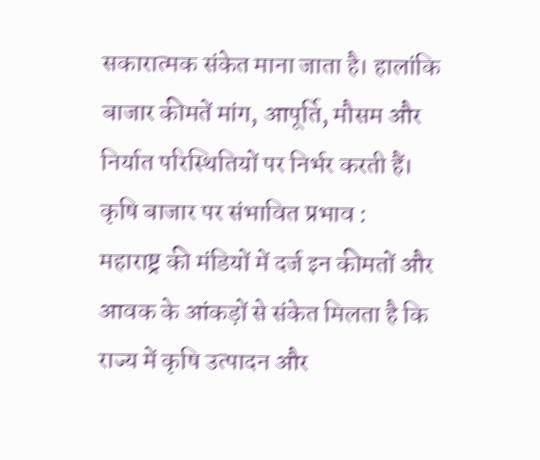सकारात्मक संकेत माना जाता है। हालांकि बाजार कीमतें मांग, आपूर्ति, मौसम और निर्यात परिस्थितियों पर निर्भर करती हैं।
कृषि बाजार पर संभावित प्रभाव :
महाराष्ट्र की मंडियों में दर्ज इन कीमतों और आवक के आंकड़ों से संकेत मिलता है कि राज्य में कृषि उत्पादन और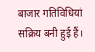बाजार गतिविधियां सक्रिय बनी हुई हैं।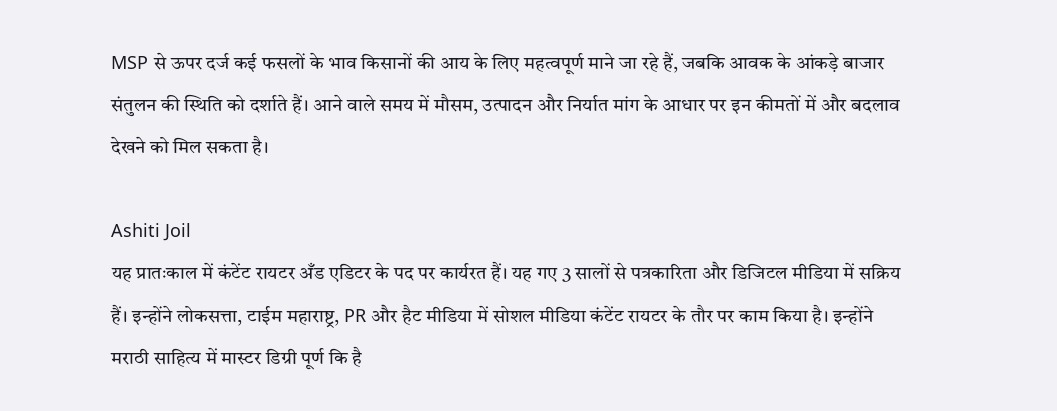MSP से ऊपर दर्ज कई फसलों के भाव किसानों की आय के लिए महत्वपूर्ण माने जा रहे हैं, जबकि आवक के आंकड़े बाजार संतुलन की स्थिति को दर्शाते हैं। आने वाले समय में मौसम, उत्पादन और निर्यात मांग के आधार पर इन कीमतों में और बदलाव देखने को मिल सकता है।

Ashiti Joil
यह प्रातःकाल में कंटेंट रायटर अँड एडिटर के पद पर कार्यरत हैं। यह गए 3 सालों से पत्रकारिता और डिजिटल मीडिया में सक्रिय हैं। इन्होंने लोकसत्ता, टाईम महाराष्ट्र, PR और हैट मीडिया में सोशल मीडिया कंटेंट रायटर के तौर पर काम किया है। इन्होंने मराठी साहित्य में मास्टर डिग्री पूर्ण कि है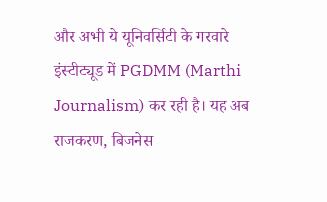और अभी ये यूनिवर्सिटी के गरवारे इंस्टीट्यूड में PGDMM (Marthi Journalism) कर रही है। यह अब राजकरण, बिजनेस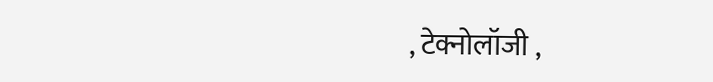, टेक्नोलॉजी ,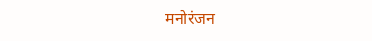मनोरंजन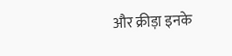और क्रीड़ा इनके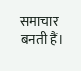समाचार बनती हैं।